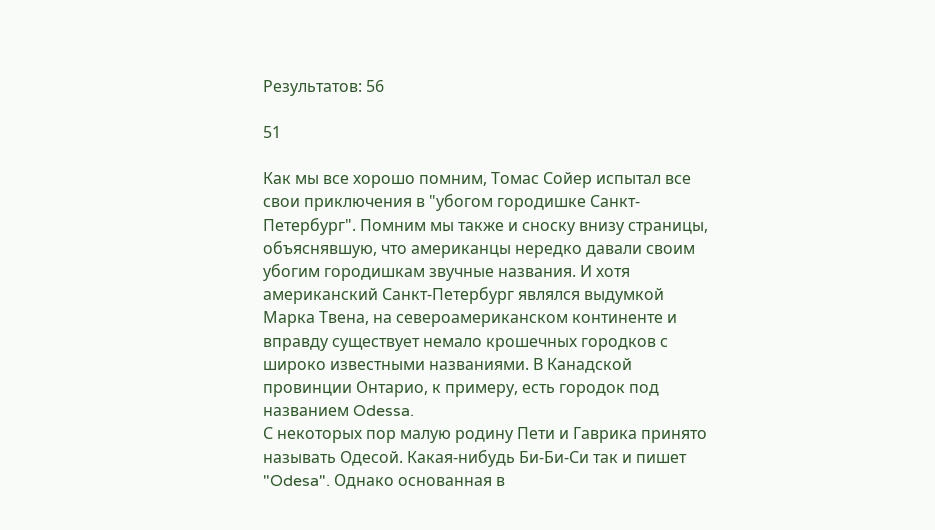Результатов: 56

51

Как мы все хорошо помним, Томас Сойер испытал все свои приключения в "убогом городишке Санкт-Петербург". Помним мы также и сноску внизу страницы, объяснявшую, что американцы нередко давали своим убогим городишкам звучные названия. И хотя американский Санкт-Петербург являлся выдумкой Марка Твена, на североамериканском континенте и вправду существует немало крошечных городков с широко известными названиями. В Канадской провинции Онтарио, к примеру, есть городок под названием Odessa.
С некоторых пор малую родину Пети и Гаврика принято называть Одесой. Какая-нибудь Би-Би-Си так и пишет "Odesa". Однако основанная в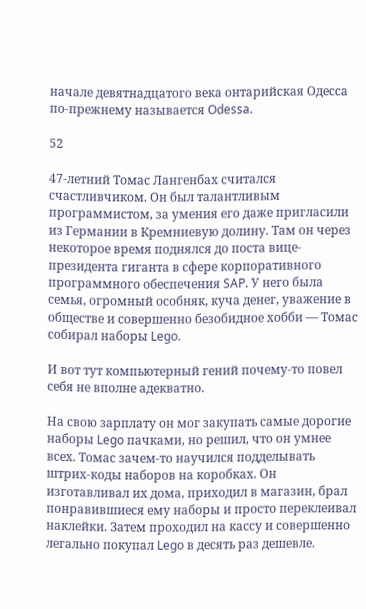начале девятнадцатого века онтарийская Одесса по-прежнему называется Odessa.

52

47-летний Томас Лангенбах считался счастливчиком. Он был талантливым программистом, за умения его даже пригласили из Германии в Кремниевую долину. Там он через некоторое время поднялся до поста вице-президента гиганта в сфере корпоративного программного обеспечения SAP. У него была семья, огромный особняк, куча денег, уважение в обществе и совершенно безобидное хобби — Томас собирал наборы Lego.

И вот тут компьютерный гений почему-то повел себя не вполне адекватно.

На свою зарплату он мог закупать самые дорогие наборы Lego пачками, но решил, что он умнее всех. Томас зачем-то научился подделывать штрих-коды наборов на коробках. Он изготавливал их дома, приходил в магазин, брал понравившиеся ему наборы и просто переклеивал наклейки. Затем проходил на кассу и совершенно легально покупал Lego в десять раз дешевле.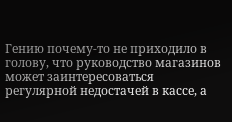Гению почему-то не приходило в голову, что руководство магазинов может заинтересоваться регулярной недостачей в кассе, а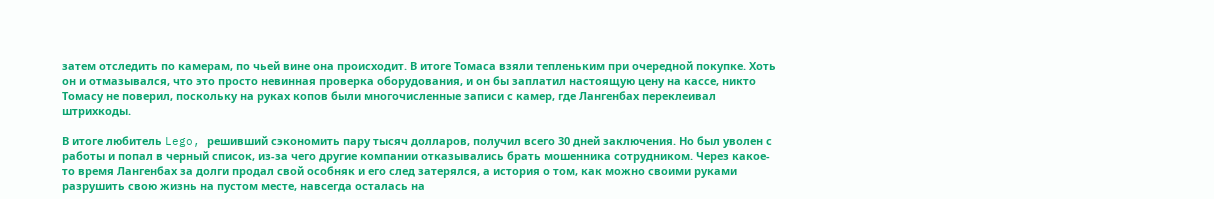затем отследить по камерам, по чьей вине она происходит. В итоге Томаса взяли тепленьким при очередной покупке. Хоть он и отмазывался, что это просто невинная проверка оборудования, и он бы заплатил настоящую цену на кассе, никто Томасу не поверил, поскольку на руках копов были многочисленные записи с камер, где Лангенбах переклеивал штрихкоды.

В итоге любитель Lego, решивший сэкономить пару тысяч долларов, получил всего 30 дней заключения. Но был уволен с работы и попал в черный список, из-за чего другие компании отказывались брать мошенника сотрудником. Через какое-то время Лангенбах за долги продал свой особняк и его след затерялся, а история о том, как можно своими руками разрушить свою жизнь на пустом месте, навсегда осталась на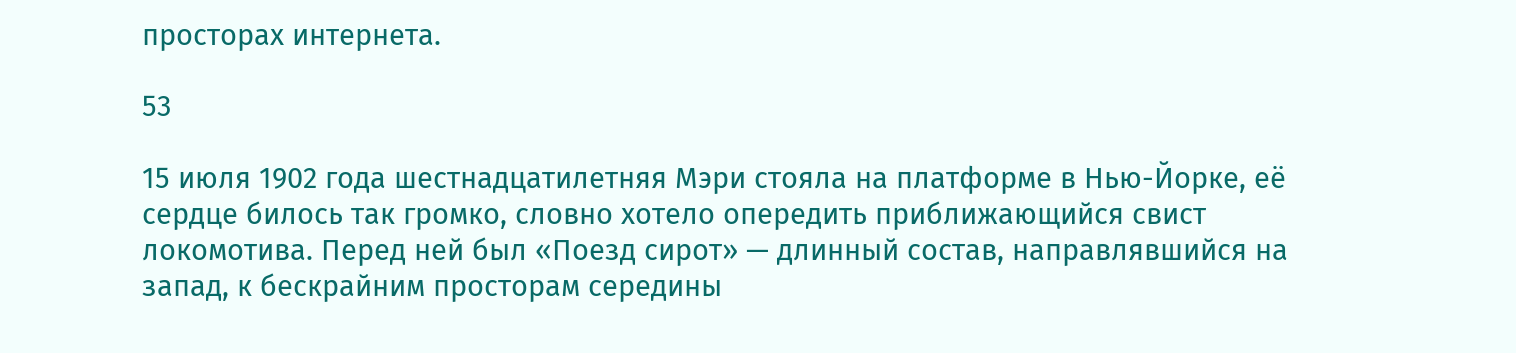просторах интернета.

53

15 июля 1902 года шестнадцатилетняя Мэри стояла на платформе в Нью-Йорке, её сердце билось так громко, словно хотело опередить приближающийся свист локомотива. Перед ней был «Поезд сирот» — длинный состав, направлявшийся на запад, к бескрайним просторам середины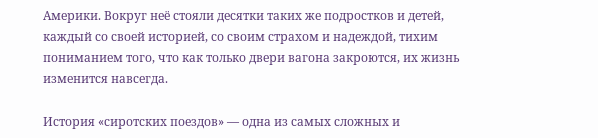Америки. Вокруг неё стояли десятки таких же подростков и детей, каждый со своей историей, со своим страхом и надеждой, тихим пониманием того, что как только двери вагона закроются, их жизнь изменится навсегда.

История «сиротских поездов» — одна из самых сложных и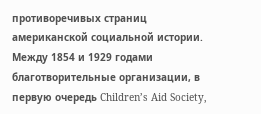противоречивых страниц американской социальной истории. Между 1854 и 1929 годами благотворительные организации, в первую очередь Children’s Aid Society,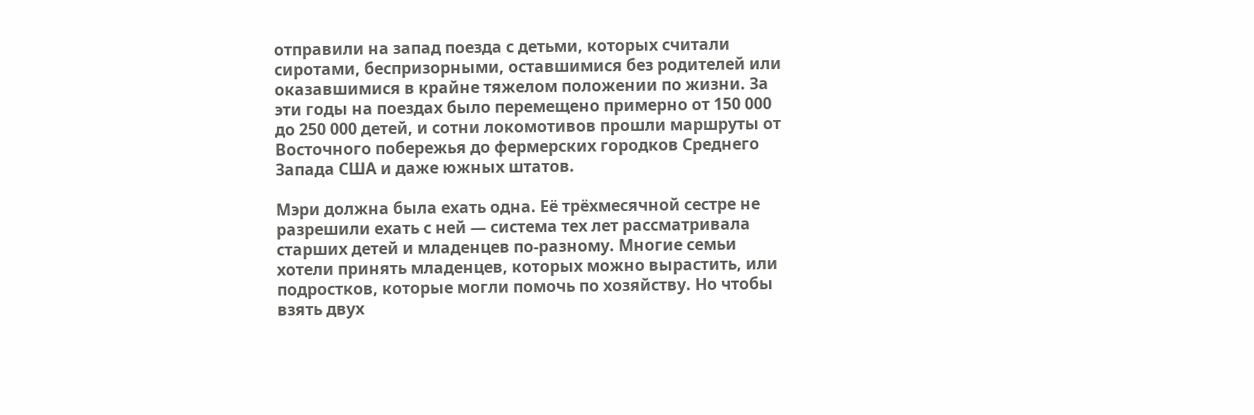отправили на запад поезда с детьми, которых считали сиротами, беспризорными, оставшимися без родителей или оказавшимися в крайне тяжелом положении по жизни. За эти годы на поездах было перемещено примерно от 150 000 до 250 000 детей, и сотни локомотивов прошли маршруты от Восточного побережья до фермерских городков Среднего Запада США и даже южных штатов.

Мэри должна была ехать одна. Её трёхмесячной сестре не разрешили ехать с ней — система тех лет рассматривала старших детей и младенцев по-разному. Многие семьи хотели принять младенцев, которых можно вырастить, или подростков, которые могли помочь по хозяйству. Но чтобы взять двух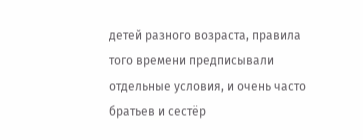детей разного возраста, правила того времени предписывали отдельные условия, и очень часто братьев и сестёр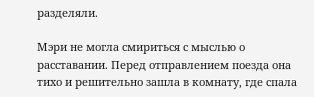разделяли.

Мэри не могла смириться с мыслью о расставании. Перед отправлением поезда она тихо и решительно зашла в комнату, где спала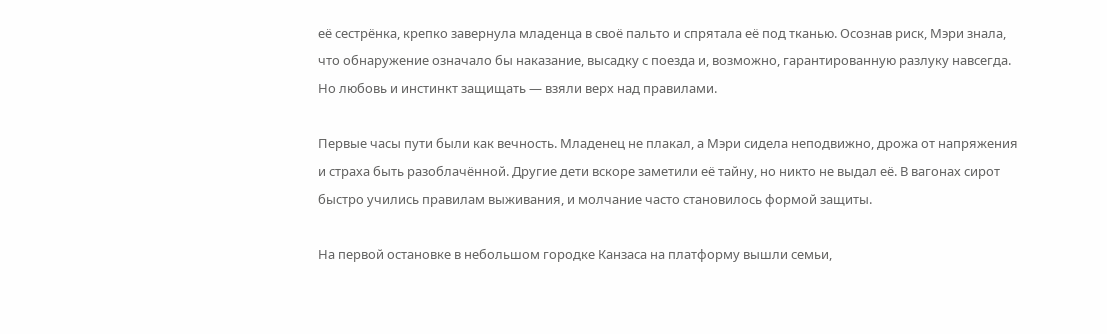её сестрёнка, крепко завернула младенца в своё пальто и спрятала её под тканью. Осознав риск, Мэри знала, что обнаружение означало бы наказание, высадку с поезда и, возможно, гарантированную разлуку навсегда. Но любовь и инстинкт защищать — взяли верх над правилами.

Первые часы пути были как вечность. Младенец не плакал, а Мэри сидела неподвижно, дрожа от напряжения и страха быть разоблачённой. Другие дети вскоре заметили её тайну, но никто не выдал её. В вагонах сирот быстро учились правилам выживания, и молчание часто становилось формой защиты.

На первой остановке в небольшом городке Канзаса на платформу вышли семьи,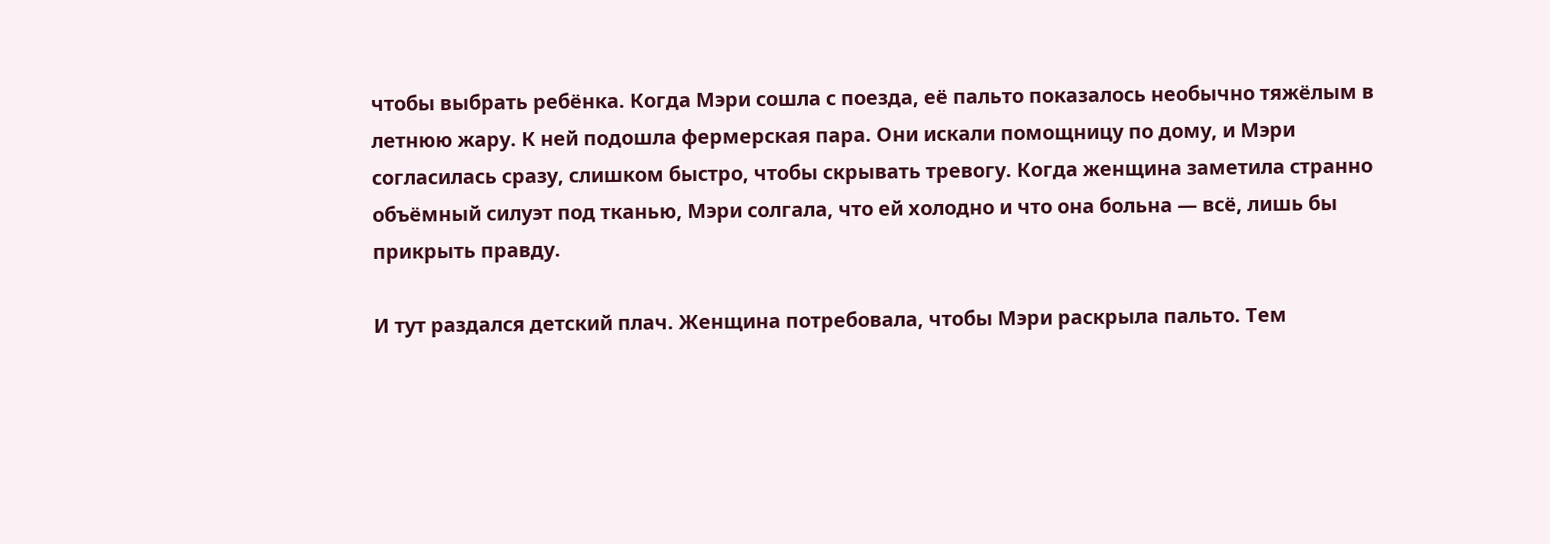чтобы выбрать ребёнка. Когда Мэри сошла с поезда, её пальто показалось необычно тяжёлым в летнюю жару. К ней подошла фермерская пара. Они искали помощницу по дому, и Мэри согласилась сразу, слишком быстро, чтобы скрывать тревогу. Когда женщина заметила странно объёмный силуэт под тканью, Мэри солгала, что ей холодно и что она больна — всё, лишь бы прикрыть правду.

И тут раздался детский плач. Женщина потребовала, чтобы Мэри раскрыла пальто. Тем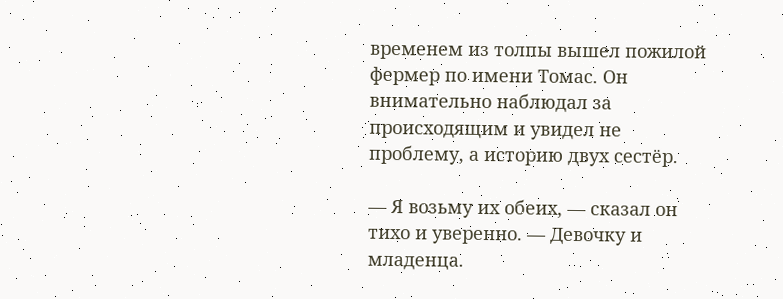временем из толпы вышел пожилой фермер по имени Томас. Он внимательно наблюдал за происходящим и увидел не проблему, а историю двух сестёр.

— Я возьму их обеих, — сказал он тихо и уверенно. — Девочку и младенца.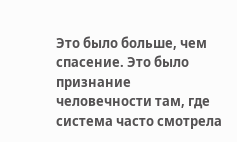Это было больше, чем спасение. Это было признание человечности там, где система часто смотрела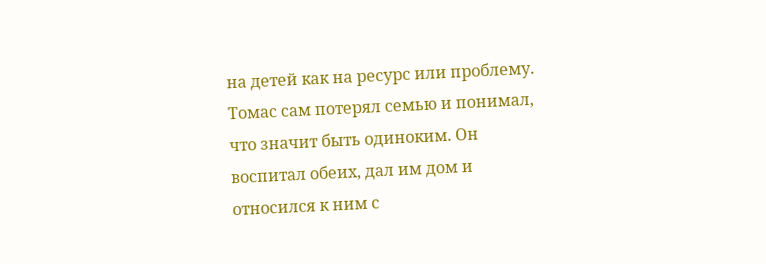на детей как на ресурс или проблему. Томас сам потерял семью и понимал, что значит быть одиноким. Он воспитал обеих, дал им дом и относился к ним с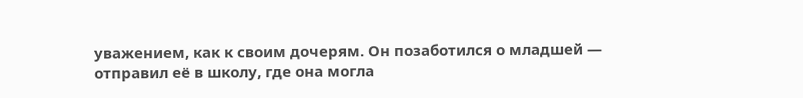уважением, как к своим дочерям. Он позаботился о младшей — отправил её в школу, где она могла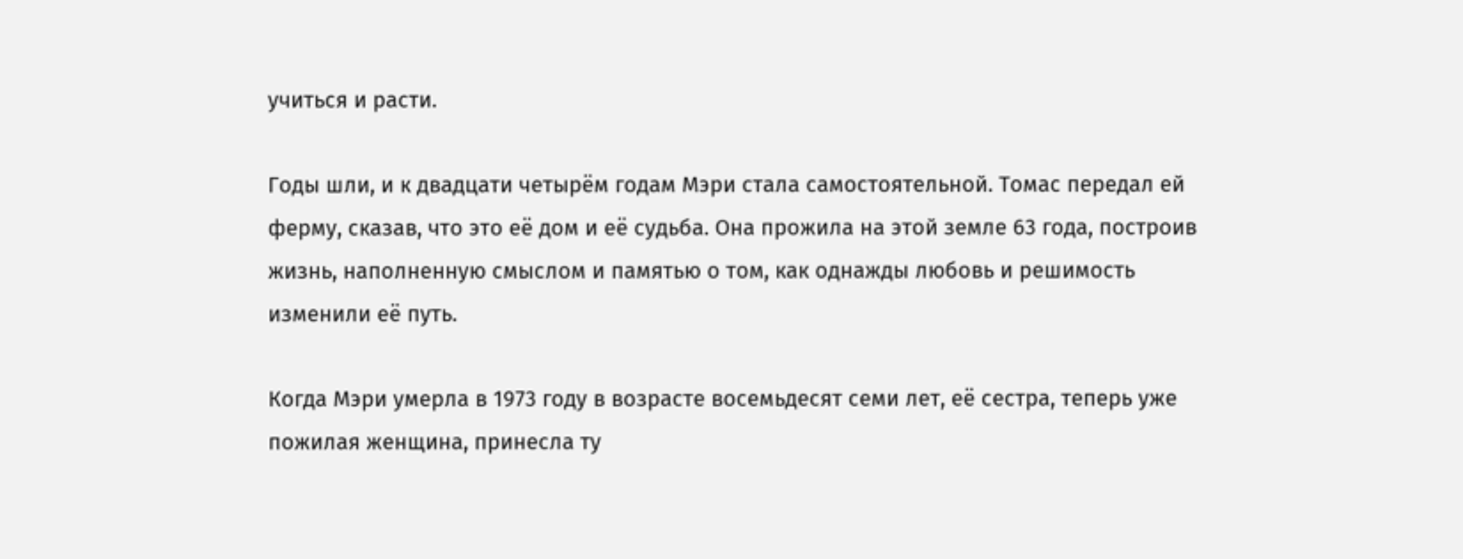учиться и расти.

Годы шли, и к двадцати четырём годам Мэри стала самостоятельной. Томас передал ей ферму, сказав, что это её дом и её судьба. Она прожила на этой земле 63 года, построив жизнь, наполненную смыслом и памятью о том, как однажды любовь и решимость изменили её путь.

Когда Мэри умерла в 1973 году в возрасте восемьдесят семи лет, её сестра, теперь уже пожилая женщина, принесла ту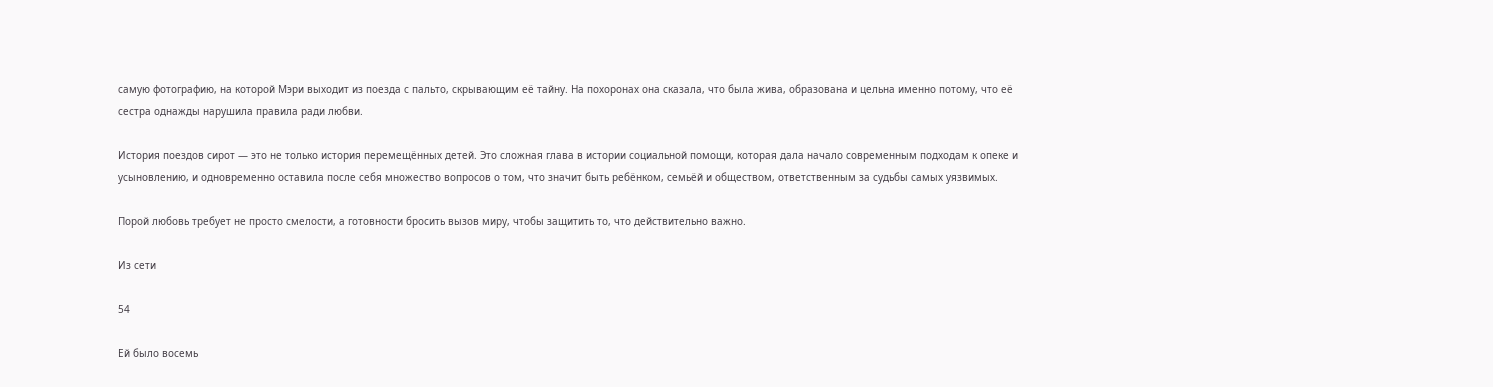самую фотографию, на которой Мэри выходит из поезда с пальто, скрывающим её тайну. На похоронах она сказала, что была жива, образована и цельна именно потому, что её сестра однажды нарушила правила ради любви.

История поездов сирот — это не только история перемещённых детей. Это сложная глава в истории социальной помощи, которая дала начало современным подходам к опеке и усыновлению, и одновременно оставила после себя множество вопросов о том, что значит быть ребёнком, семьёй и обществом, ответственным за судьбы самых уязвимых.

Порой любовь требует не просто смелости, а готовности бросить вызов миру, чтобы защитить то, что действительно важно.

Из сети

54

Ей было восемь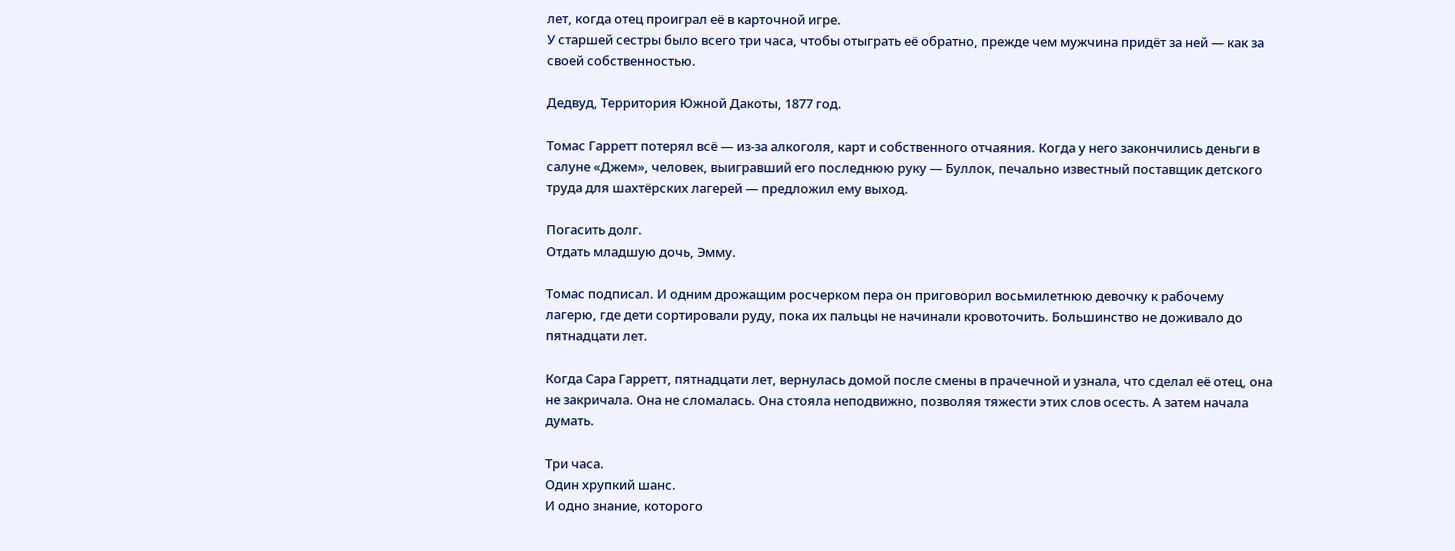лет, когда отец проиграл её в карточной игре.
У старшей сестры было всего три часа, чтобы отыграть её обратно, прежде чем мужчина придёт за ней — как за своей собственностью.

Дедвуд, Территория Южной Дакоты, 1877 год.

Томас Гарретт потерял всё — из-за алкоголя, карт и собственного отчаяния. Когда у него закончились деньги в салуне «Джем», человек, выигравший его последнюю руку — Буллок, печально известный поставщик детского труда для шахтёрских лагерей — предложил ему выход.

Погасить долг.
Отдать младшую дочь, Эмму.

Томас подписал. И одним дрожащим росчерком пера он приговорил восьмилетнюю девочку к рабочему лагерю, где дети сортировали руду, пока их пальцы не начинали кровоточить. Большинство не доживало до пятнадцати лет.

Когда Сара Гарретт, пятнадцати лет, вернулась домой после смены в прачечной и узнала, что сделал её отец, она не закричала. Она не сломалась. Она стояла неподвижно, позволяя тяжести этих слов осесть. А затем начала думать.

Три часа.
Один хрупкий шанс.
И одно знание, которого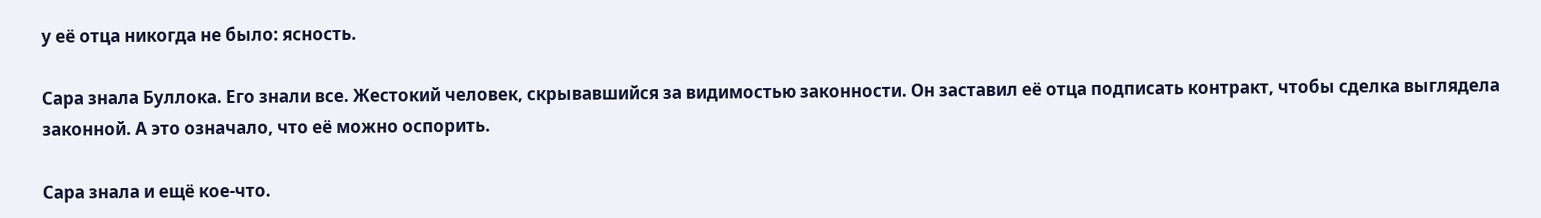у её отца никогда не было: ясность.

Сара знала Буллока. Его знали все. Жестокий человек, скрывавшийся за видимостью законности. Он заставил её отца подписать контракт, чтобы сделка выглядела законной. А это означало, что её можно оспорить.

Сара знала и ещё кое-что.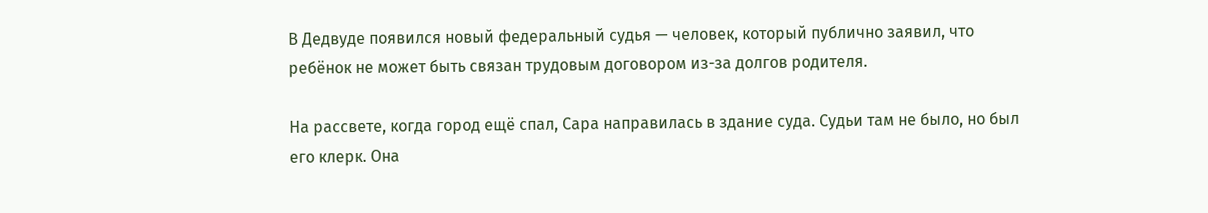В Дедвуде появился новый федеральный судья — человек, который публично заявил, что ребёнок не может быть связан трудовым договором из-за долгов родителя.

На рассвете, когда город ещё спал, Сара направилась в здание суда. Судьи там не было, но был его клерк. Она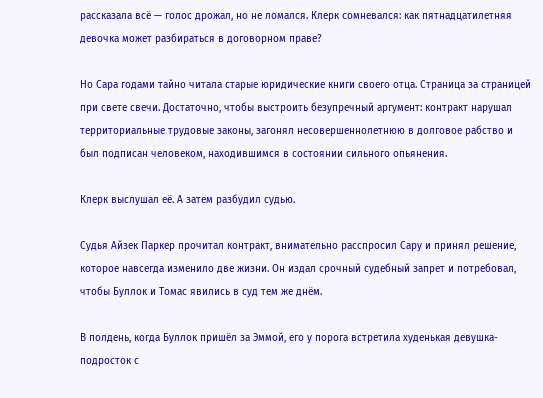рассказала всё — голос дрожал, но не ломался. Клерк сомневался: как пятнадцатилетняя девочка может разбираться в договорном праве?

Но Сара годами тайно читала старые юридические книги своего отца. Страница за страницей при свете свечи. Достаточно, чтобы выстроить безупречный аргумент: контракт нарушал территориальные трудовые законы, загонял несовершеннолетнюю в долговое рабство и был подписан человеком, находившимся в состоянии сильного опьянения.

Клерк выслушал её. А затем разбудил судью.

Судья Айзек Паркер прочитал контракт, внимательно расспросил Сару и принял решение, которое навсегда изменило две жизни. Он издал срочный судебный запрет и потребовал, чтобы Буллок и Томас явились в суд тем же днём.

В полдень, когда Буллок пришёл за Эммой, его у порога встретила худенькая девушка-подросток с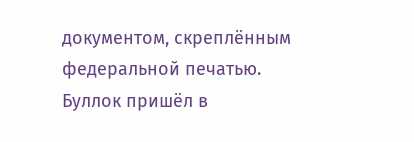документом, скреплённым федеральной печатью. Буллок пришёл в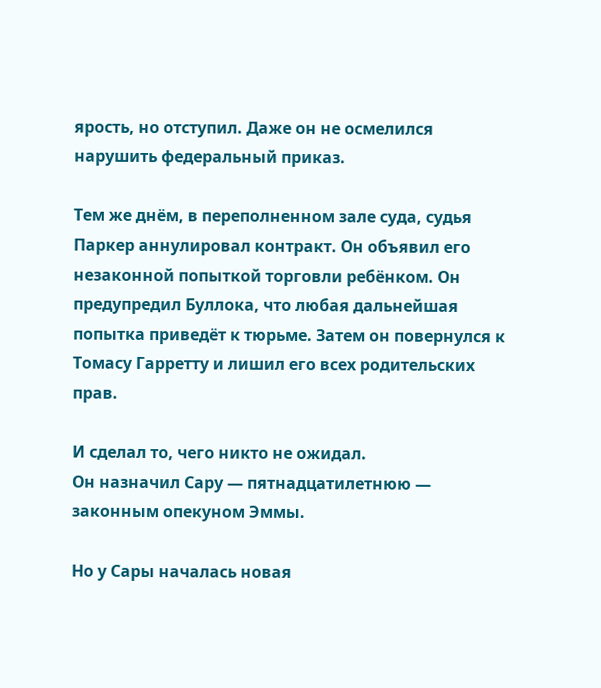ярость, но отступил. Даже он не осмелился нарушить федеральный приказ.

Тем же днём, в переполненном зале суда, судья Паркер аннулировал контракт. Он объявил его незаконной попыткой торговли ребёнком. Он предупредил Буллока, что любая дальнейшая попытка приведёт к тюрьме. Затем он повернулся к Томасу Гарретту и лишил его всех родительских прав.

И сделал то, чего никто не ожидал.
Он назначил Сару — пятнадцатилетнюю — законным опекуном Эммы.

Но у Сары началась новая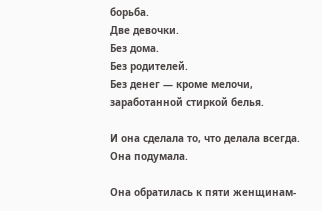борьба.
Две девочки.
Без дома.
Без родителей.
Без денег — кроме мелочи, заработанной стиркой белья.

И она сделала то, что делала всегда. Она подумала.

Она обратилась к пяти женщинам-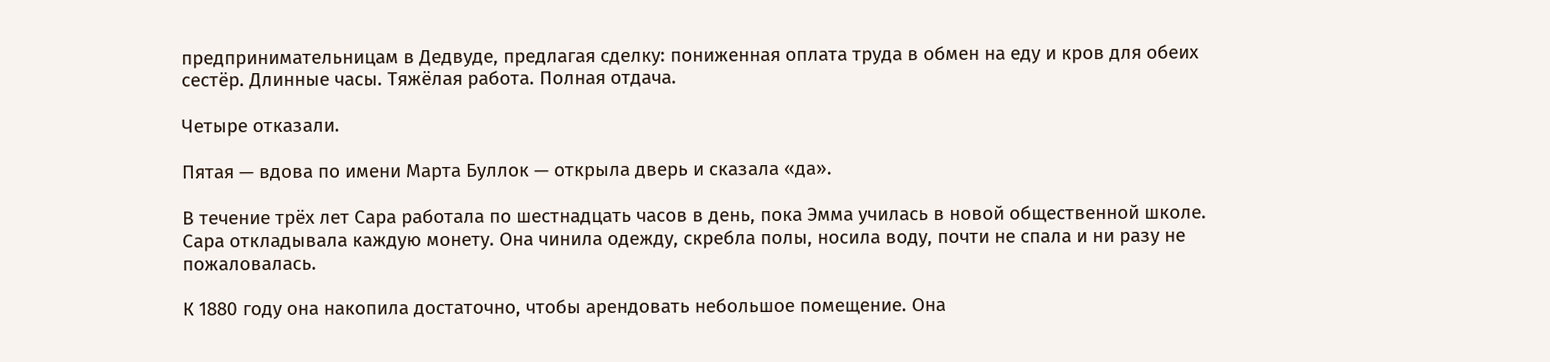предпринимательницам в Дедвуде, предлагая сделку: пониженная оплата труда в обмен на еду и кров для обеих сестёр. Длинные часы. Тяжёлая работа. Полная отдача.

Четыре отказали.

Пятая — вдова по имени Марта Буллок — открыла дверь и сказала «да».

В течение трёх лет Сара работала по шестнадцать часов в день, пока Эмма училась в новой общественной школе. Сара откладывала каждую монету. Она чинила одежду, скребла полы, носила воду, почти не спала и ни разу не пожаловалась.

К 1880 году она накопила достаточно, чтобы арендовать небольшое помещение. Она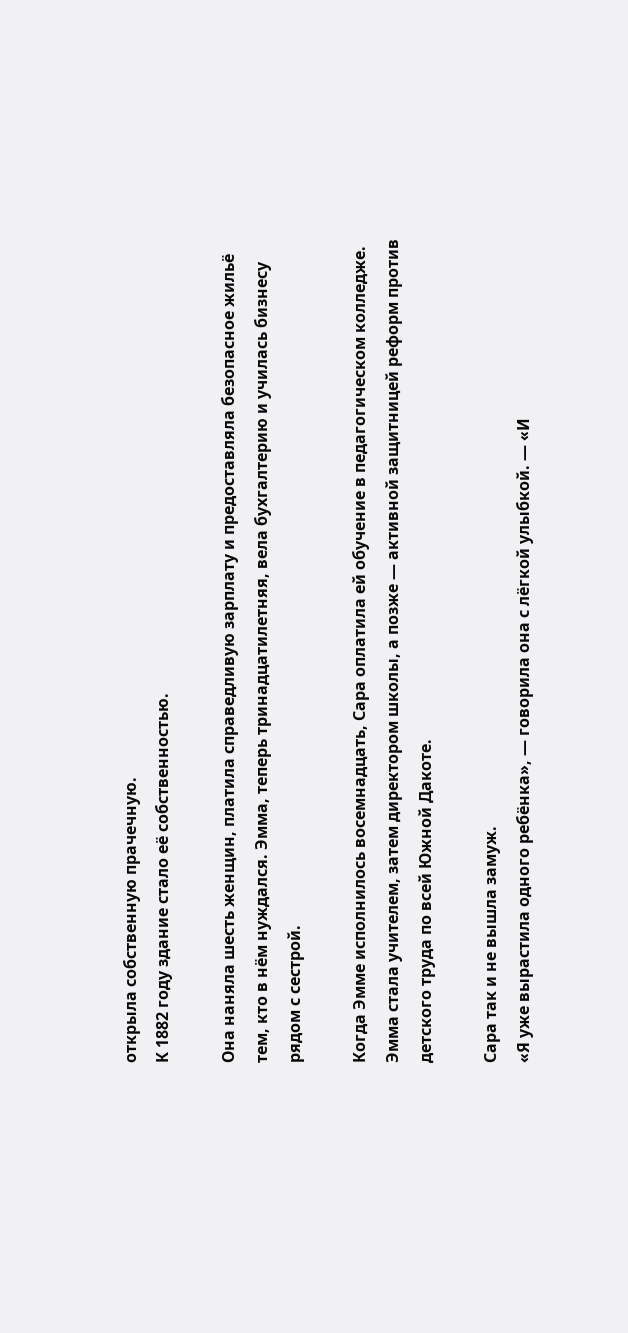открыла собственную прачечную.
К 1882 году здание стало её собственностью.

Она наняла шесть женщин, платила справедливую зарплату и предоставляла безопасное жильё тем, кто в нём нуждался. Эмма, теперь тринадцатилетняя, вела бухгалтерию и училась бизнесу рядом с сестрой.

Когда Эмме исполнилось восемнадцать, Сара оплатила ей обучение в педагогическом колледже. Эмма стала учителем, затем директором школы, а позже — активной защитницей реформ против детского труда по всей Южной Дакоте.

Сара так и не вышла замуж.
«Я уже вырастила одного ребёнка», — говорила она с лёгкой улыбкой. — «И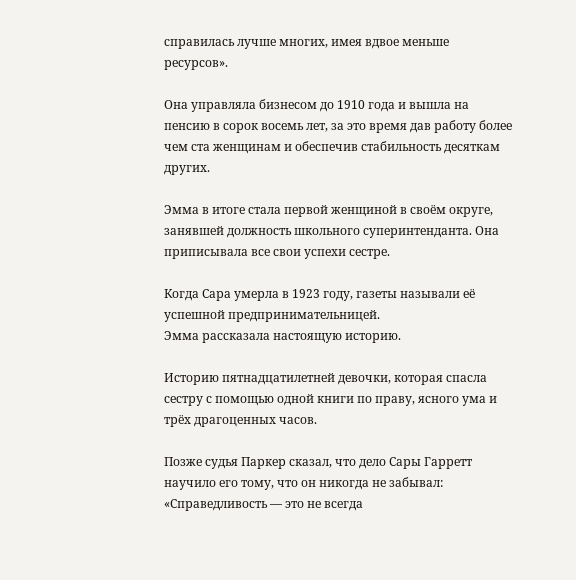справилась лучше многих, имея вдвое меньше ресурсов».

Она управляла бизнесом до 1910 года и вышла на пенсию в сорок восемь лет, за это время дав работу более чем ста женщинам и обеспечив стабильность десяткам других.

Эмма в итоге стала первой женщиной в своём округе, занявшей должность школьного суперинтенданта. Она приписывала все свои успехи сестре.

Когда Сара умерла в 1923 году, газеты называли её успешной предпринимательницей.
Эмма рассказала настоящую историю.

Историю пятнадцатилетней девочки, которая спасла сестру с помощью одной книги по праву, ясного ума и трёх драгоценных часов.

Позже судья Паркер сказал, что дело Сары Гарретт научило его тому, что он никогда не забывал:
«Справедливость — это не всегда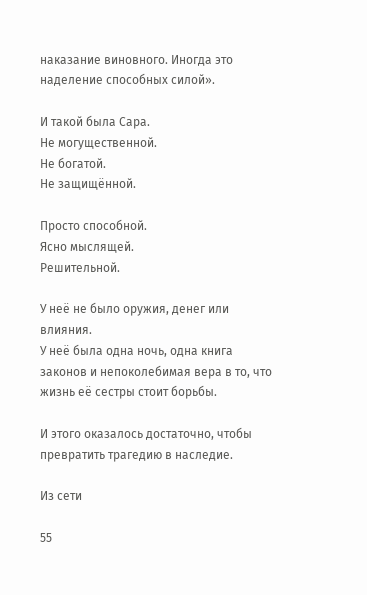наказание виновного. Иногда это наделение способных силой».

И такой была Сара.
Не могущественной.
Не богатой.
Не защищённой.

Просто способной.
Ясно мыслящей.
Решительной.

У неё не было оружия, денег или влияния.
У неё была одна ночь, одна книга законов и непоколебимая вера в то, что жизнь её сестры стоит борьбы.

И этого оказалось достаточно, чтобы превратить трагедию в наследие.

Из сети

55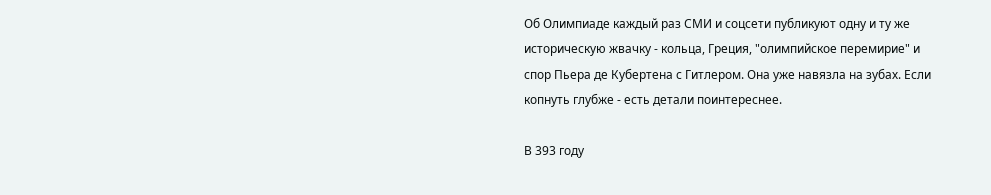Об Олимпиаде каждый раз СМИ и соцсети публикуют одну и ту же историческую жвачку - кольца, Греция, "олимпийское перемирие" и спор Пьера де Кубертена с Гитлером. Она уже навязла на зубах. Если копнуть глубже - есть детали поинтереснее.

В 393 году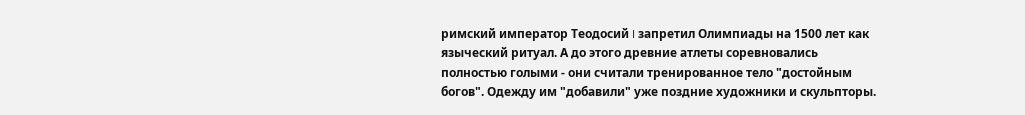римский император Теодосий I запретил Олимпиады на 1500 лет как языческий ритуал. А до этого древние атлеты соревновались полностью голыми - они считали тренированное тело "достойным богов". Одежду им "добавили" уже поздние художники и скульпторы.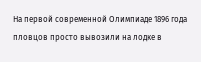На первой современной Олимпиаде 1896 года пловцов просто вывозили на лодке в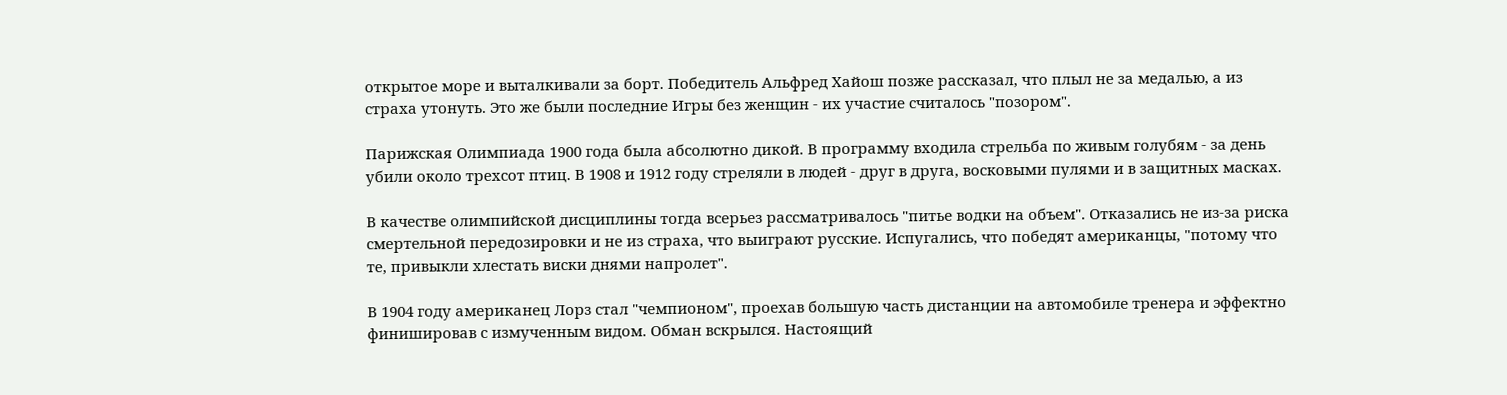открытое море и выталкивали за борт. Победитель Альфред Хайош позже рассказал, что плыл не за медалью, а из страха утонуть. Это же были последние Игры без женщин - их участие считалось "позором".

Парижская Олимпиада 1900 года была абсолютно дикой. В программу входила стрельба по живым голубям - за день убили около трехсот птиц. В 1908 и 1912 году стреляли в людей - друг в друга, восковыми пулями и в защитных масках.

В качестве олимпийской дисциплины тогда всерьез рассматривалось "питье водки на объем". Отказались не из-за риска смертельной передозировки и не из страха, что выиграют русские. Испугались, что победят американцы, "потому что те, привыкли хлестать виски днями напролет".

В 1904 году американец Лорз стал "чемпионом", проехав большую часть дистанции на автомобиле тренера и эффектно финишировав с измученным видом. Обман вскрылся. Настоящий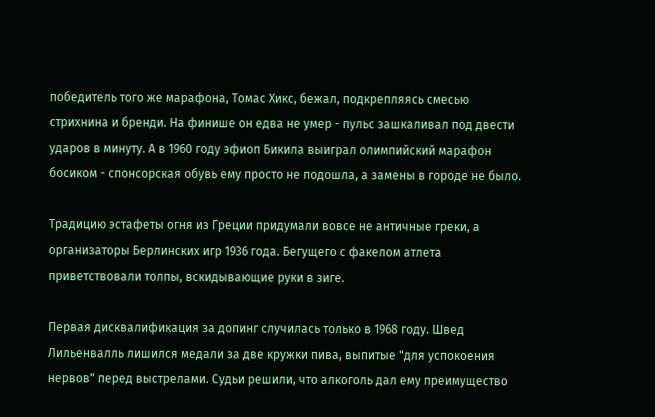победитель того же марафона, Томас Хикс, бежал, подкрепляясь смесью стрихнина и бренди. На финише он едва не умер - пульс зашкаливал под двести ударов в минуту. А в 1960 году эфиоп Бикила выиграл олимпийский марафон босиком - спонсорская обувь ему просто не подошла, а замены в городе не было.

Традицию эстафеты огня из Греции придумали вовсе не античные греки, а организаторы Берлинских игр 1936 года. Бегущего с факелом атлета приветствовали толпы, вскидывающие руки в зиге.

Первая дисквалификация за допинг случилась только в 1968 году. Швед Лильенвалль лишился медали за две кружки пива, выпитые "для успокоения нервов" перед выстрелами. Судьи решили, что алкоголь дал ему преимущество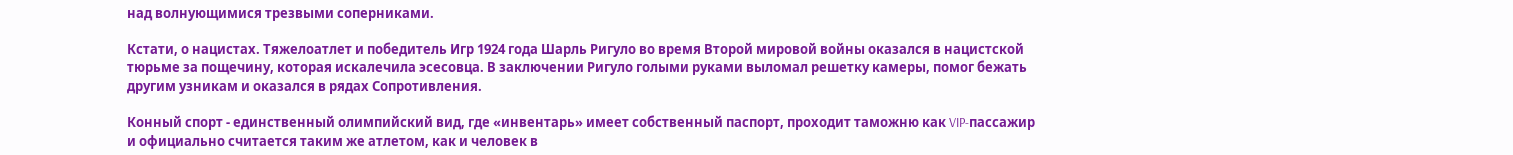над волнующимися трезвыми соперниками.

Кстати, о нацистах. Тяжелоатлет и победитель Игр 1924 года Шарль Ригуло во время Второй мировой войны оказался в нацистской тюрьме за пощечину, которая искалечила эсесовца. В заключении Ригуло голыми руками выломал решетку камеры, помог бежать другим узникам и оказался в рядах Сопротивления.

Конный спорт - единственный олимпийский вид, где «инвентарь» имеет собственный паспорт, проходит таможню как VIP-пассажир и официально считается таким же атлетом, как и человек в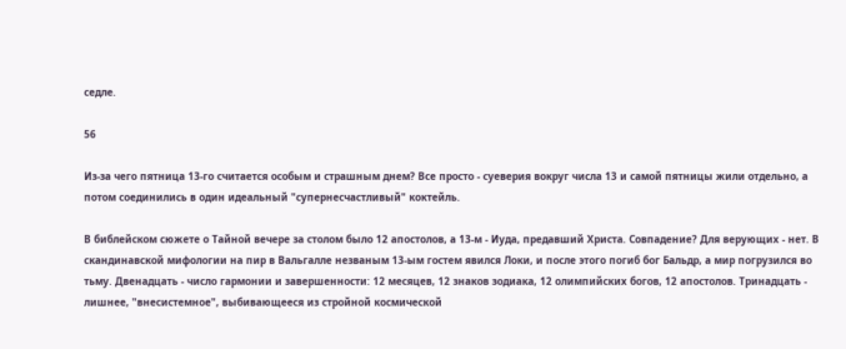седле.

56

Из-за чего пятница 13-го считается особым и страшным днем? Все просто - суеверия вокруг числа 13 и самой пятницы жили отдельно, а потом соединились в один идеальный "супернесчастливый" коктейль.

В библейском сюжете о Тайной вечере за столом было 12 апостолов, а 13-м - Иуда, предавший Христа. Совпадение? Для верующих - нет. В скандинавской мифологии на пир в Вальгалле незваным 13-ым гостем явился Локи, и после этого погиб бог Бальдр, а мир погрузился во тьму. Двенадцать - число гармонии и завершенности: 12 месяцев, 12 знаков зодиака, 12 олимпийских богов, 12 апостолов. Тринадцать - лишнее, "внесистемное", выбивающееся из стройной космической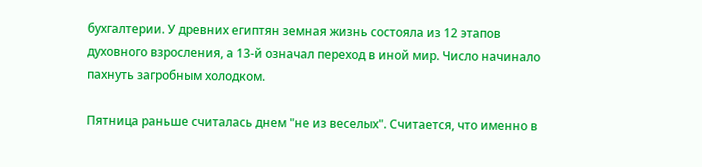бухгалтерии. У древних египтян земная жизнь состояла из 12 этапов духовного взросления, а 13-й означал переход в иной мир. Число начинало пахнуть загробным холодком.

Пятница раньше считалась днем "не из веселых". Считается, что именно в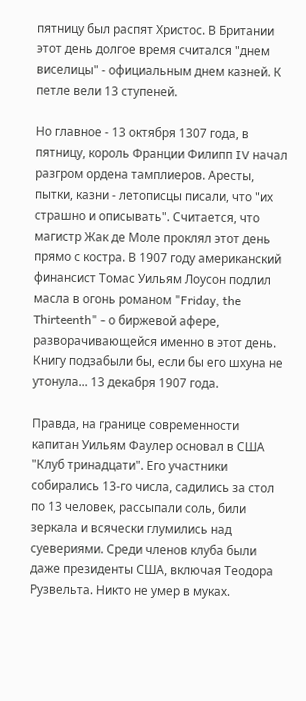пятницу был распят Христос. В Британии этот день долгое время считался "днем виселицы" - официальным днем казней. К петле вели 13 ступеней.

Но главное - 13 октября 1307 года, в пятницу, король Франции Филипп IV начал разгром ордена тамплиеров. Аресты, пытки, казни - летописцы писали, что "их страшно и описывать". Считается, что магистр Жак де Моле проклял этот день прямо с костра. В 1907 году американский финансист Томас Уильям Лоусон подлил масла в огонь романом "Friday, the Thirteenth" - о биржевой афере, разворачивающейся именно в этот день. Книгу подзабыли бы, если бы его шхуна не утонула... 13 декабря 1907 года.

Правда, на границе современности капитан Уильям Фаулер основал в США "Клуб тринадцати". Его участники собирались 13-го числа, садились за стол по 13 человек, рассыпали соль, били зеркала и всячески глумились над суевериями. Среди членов клуба были даже президенты США, включая Теодора Рузвельта. Никто не умер в муках.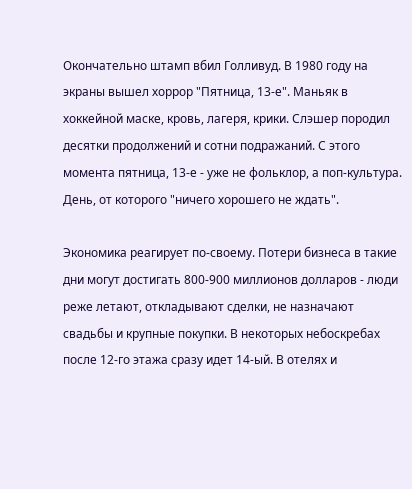Окончательно штамп вбил Голливуд. В 1980 году на экраны вышел хоррор "Пятница, 13-е". Маньяк в хоккейной маске, кровь, лагеря, крики. Слэшер породил десятки продолжений и сотни подражаний. С этого момента пятница, 13-е - уже не фольклор, а поп-культура. День, от которого "ничего хорошего не ждать".

Экономика реагирует по-своему. Потери бизнеса в такие дни могут достигать 800-900 миллионов долларов - люди реже летают, откладывают сделки, не назначают свадьбы и крупные покупки. В некоторых небоскребах после 12-го этажа сразу идет 14-ый. В отелях и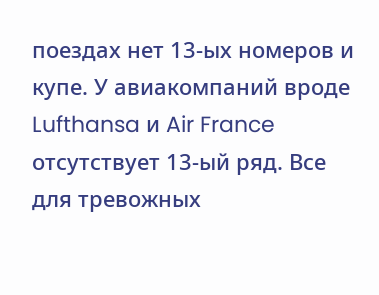поездах нет 13-ых номеров и купе. У авиакомпаний вроде Lufthansa и Air France отсутствует 13-ый ряд. Все для тревожных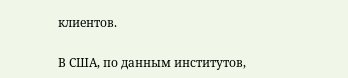клиентов.

В США, по данным институтов,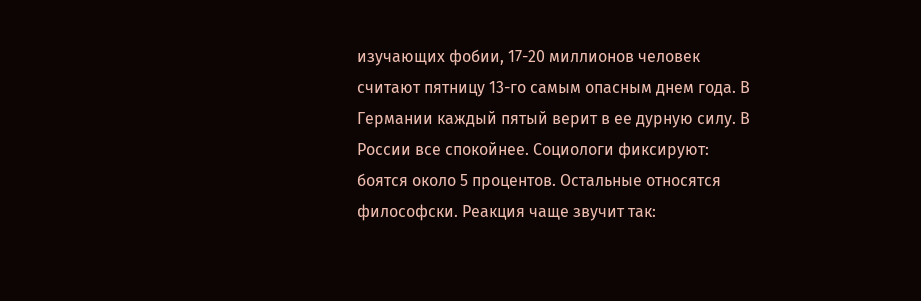изучающих фобии, 17-20 миллионов человек считают пятницу 13-го самым опасным днем года. В Германии каждый пятый верит в ее дурную силу. В России все спокойнее. Социологи фиксируют: боятся около 5 процентов. Остальные относятся философски. Реакция чаще звучит так: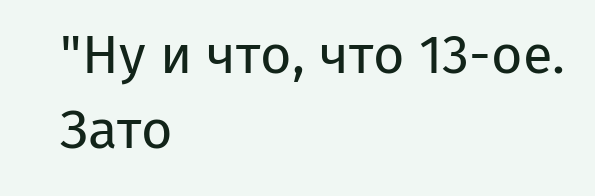"Ну и что, что 13-ое. Зато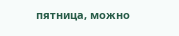пятница, можно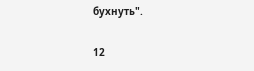бухнуть".

12